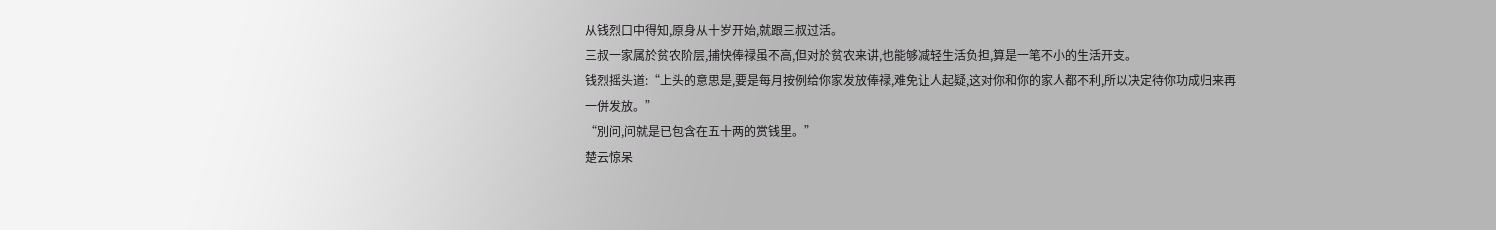从钱烈口中得知,原身从十岁开始,就跟三叔过活。
三叔一家属於贫农阶层,捕快俸禄虽不高,但对於贫农来讲,也能够减轻生活负担,算是一笔不小的生活开支。
钱烈摇头道:“上头的意思是,要是每月按例给你家发放俸禄,难免让人起疑,这对你和你的家人都不利,所以决定待你功成归来再一併发放。”
“別问,问就是已包含在五十两的赏钱里。”
楚云惊呆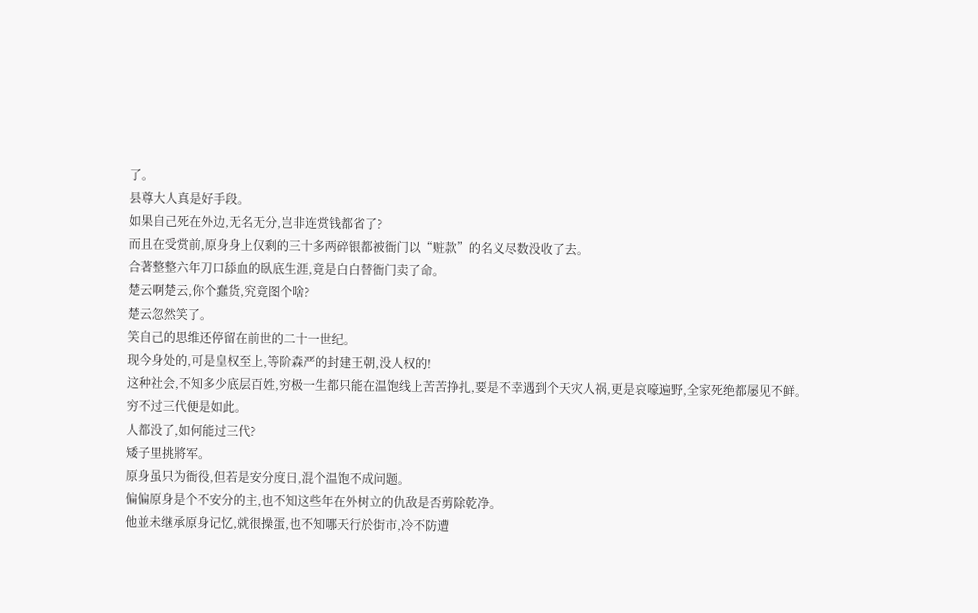了。
县尊大人真是好手段。
如果自己死在外边,无名无分,岂非连赏钱都省了?
而且在受赏前,原身身上仅剩的三十多两碎银都被衙门以“赃款”的名义尽数没收了去。
合著整整六年刀口舔血的臥底生涯,竟是白白替衙门卖了命。
楚云啊楚云,你个蠢货,究竟图个啥?
楚云忽然笑了。
笑自己的思维还停留在前世的二十一世纪。
现今身处的,可是皇权至上,等阶森严的封建王朝,没人权的!
这种社会,不知多少底层百姓,穷极一生都只能在温饱线上苦苦挣扎,要是不幸遇到个天灾人祸,更是哀嚎遍野,全家死绝都屡见不鲜。
穷不过三代便是如此。
人都没了,如何能过三代?
矮子里挑將军。
原身虽只为衙役,但若是安分度日,混个温饱不成问题。
偏偏原身是个不安分的主,也不知这些年在外树立的仇敌是否剪除乾净。
他並未继承原身记忆,就很操蛋,也不知哪天行於街市,冷不防遭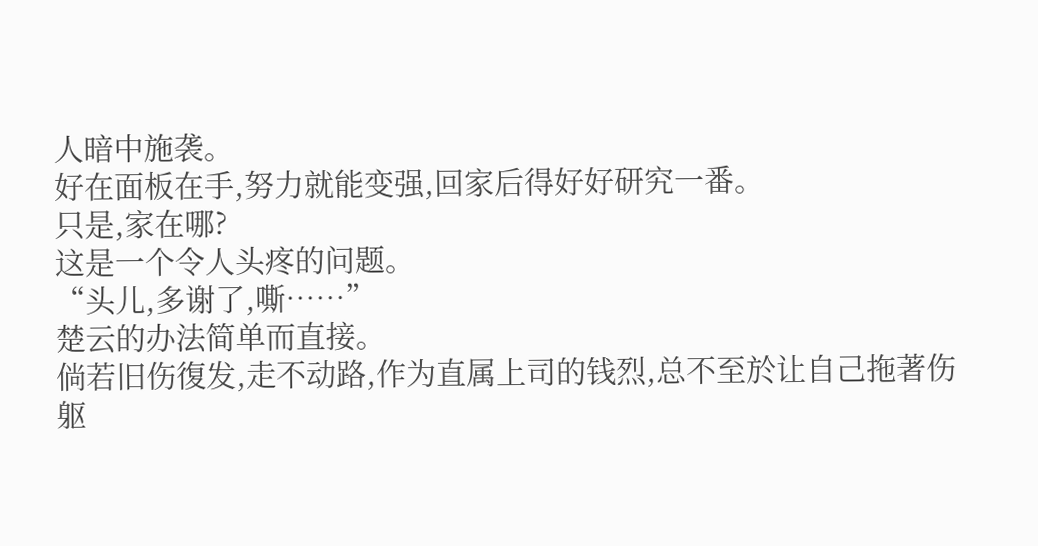人暗中施袭。
好在面板在手,努力就能变强,回家后得好好研究一番。
只是,家在哪?
这是一个令人头疼的问题。
“头儿,多谢了,嘶……”
楚云的办法简单而直接。
倘若旧伤復发,走不动路,作为直属上司的钱烈,总不至於让自己拖著伤躯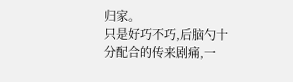归家。
只是好巧不巧,后脑勺十分配合的传来剧痛,一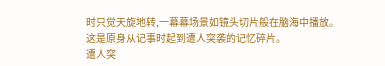时只觉天旋地转,一幕幕场景如镜头切片般在脑海中播放。
这是原身从记事时起到遭人突袭的记忆碎片。
遭人突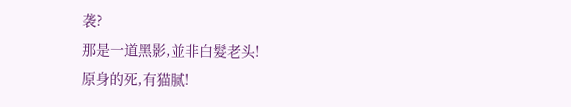袭?
那是一道黑影,並非白髮老头!
原身的死,有猫腻!